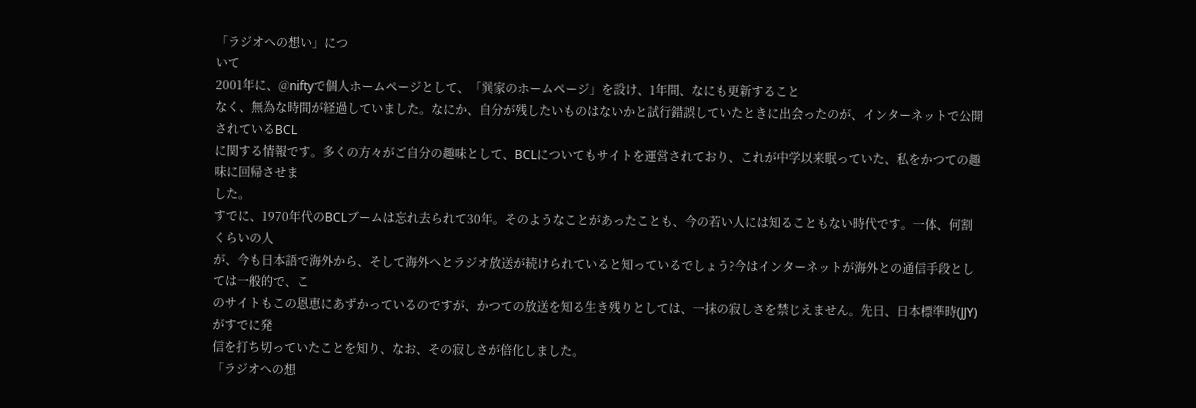「ラジオへの想い」につ
いて
2001年に、@niftyで個人ホームページとして、「巽家のホームページ」を設け、1年間、なにも更新すること
なく、無為な時間が経過していました。なにか、自分が残したいものはないかと試行錯誤していたときに出会ったのが、インターネットで公開されているBCL
に関する情報です。多くの方々がご自分の趣味として、BCLについてもサイトを運営されており、これが中学以来眠っていた、私をかつての趣味に回帰させま
した。
すでに、1970年代のBCLブームは忘れ去られて30年。そのようなことがあったことも、今の若い人には知ることもない時代です。一体、何割くらいの人
が、今も日本語で海外から、そして海外へとラジオ放送が続けられていると知っているでしょう?今はインターネットが海外との通信手段としては一般的で、こ
のサイトもこの恩恵にあずかっているのですが、かつての放送を知る生き残りとしては、一抹の寂しさを禁じえません。先日、日本標準時(JJY)がすでに発
信を打ち切っていたことを知り、なお、その寂しさが倍化しました。
「ラジオへの想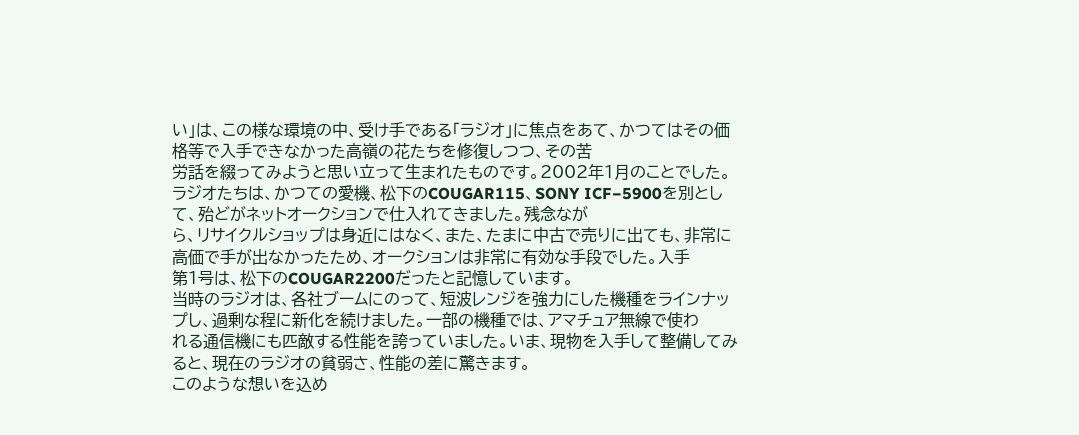い」は、この様な環境の中、受け手である「ラジオ」に焦点をあて、かつてはその価格等で入手できなかった高嶺の花たちを修復しつつ、その苦
労話を綴ってみようと思い立って生まれたものです。2002年1月のことでした。
ラジオたちは、かつての愛機、松下のCOUGAR115、SONY ICF−5900を別として、殆どがネットオークションで仕入れてきました。残念なが
ら、リサイクルショップは身近にはなく、また、たまに中古で売りに出ても、非常に高価で手が出なかったため、オークションは非常に有効な手段でした。入手
第1号は、松下のCOUGAR2200だったと記憶しています。
当時のラジオは、各社ブームにのって、短波レンジを強力にした機種をラインナップし、過剰な程に新化を続けました。一部の機種では、アマチュア無線で使わ
れる通信機にも匹敵する性能を誇っていました。いま、現物を入手して整備してみると、現在のラジオの貧弱さ、性能の差に驚きます。
このような想いを込め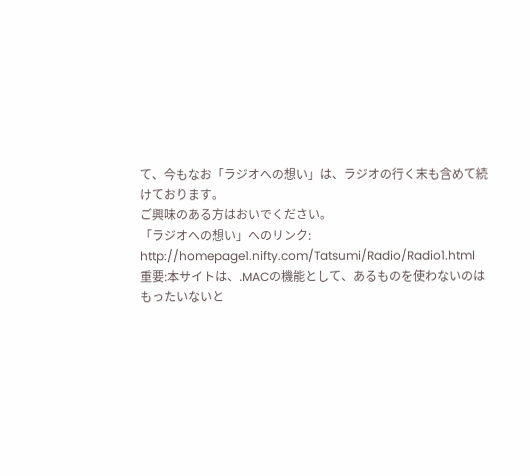て、今もなお「ラジオへの想い」は、ラジオの行く末も含めて続けております。
ご興味のある方はおいでください。
「ラジオへの想い」へのリンク:
http://homepage1.nifty.com/Tatsumi/Radio/Radio1.html
重要:本サイトは、.MACの機能として、あるものを使わないのはもったいないと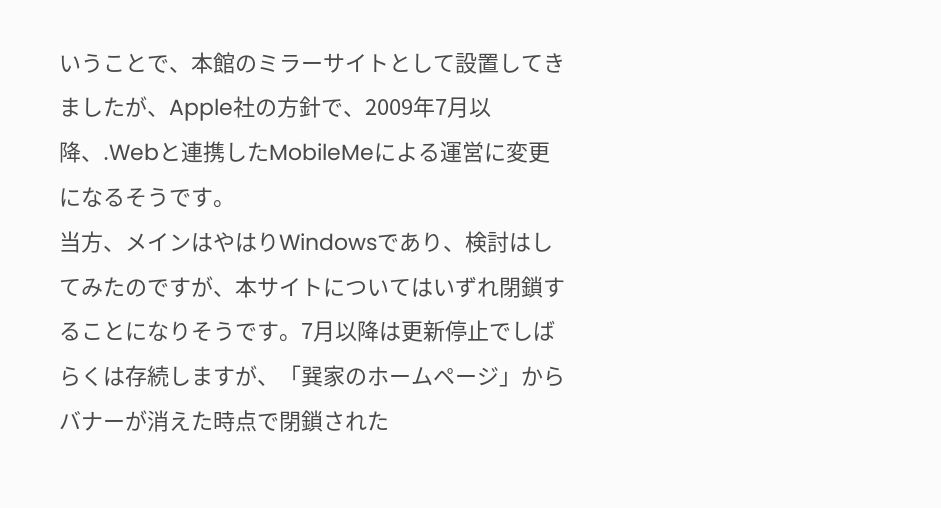いうことで、本館のミラーサイトとして設置してきましたが、Apple社の方針で、2009年7月以降、.Webと連携したMobileMeによる運営に変更になるそうです。
当方、メインはやはりWindowsであり、検討はしてみたのですが、本サイトについてはいずれ閉鎖することになりそうです。7月以降は更新停止でしばらくは存続しますが、「巽家のホームページ」からバナーが消えた時点で閉鎖された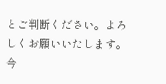とご判断ください。よろしくお願いいたします。
今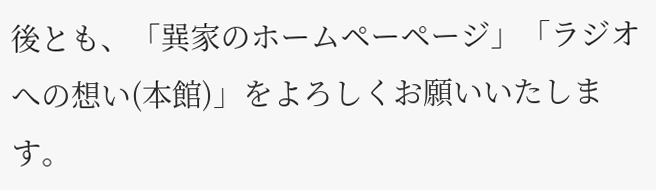後とも、「巽家のホームペーページ」「ラジオへの想い(本館)」をよろしくお願いいたします。